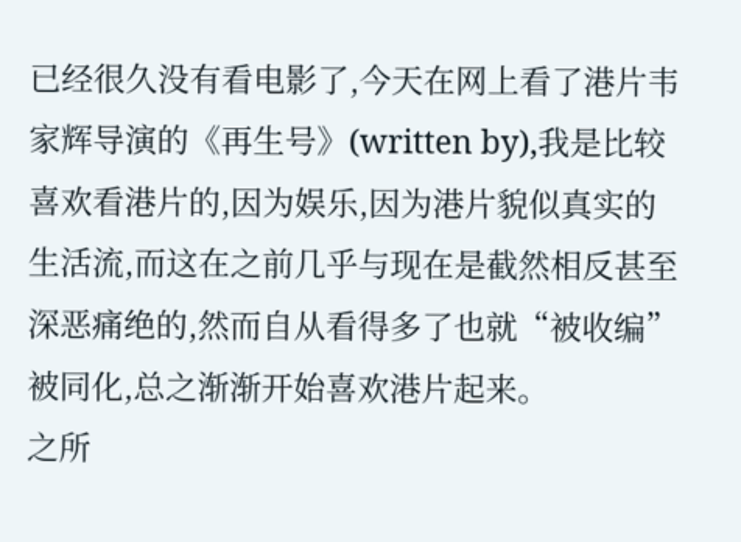已经很久没有看电影了,今天在网上看了港片韦家辉导演的《再生号》(written by),我是比较喜欢看港片的,因为娱乐,因为港片貌似真实的生活流,而这在之前几乎与现在是截然相反甚至深恶痛绝的,然而自从看得多了也就“被收编”被同化,总之渐渐开始喜欢港片起来。
之所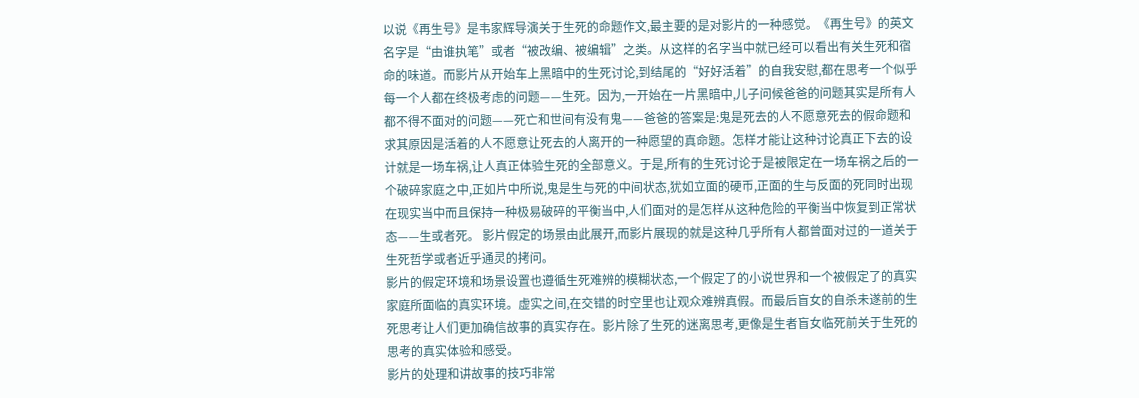以说《再生号》是韦家辉导演关于生死的命题作文,最主要的是对影片的一种感觉。《再生号》的英文名字是“由谁执笔”或者“被改编、被编辑”之类。从这样的名字当中就已经可以看出有关生死和宿命的味道。而影片从开始车上黑暗中的生死讨论,到结尾的“好好活着”的自我安慰,都在思考一个似乎每一个人都在终极考虑的问题——生死。因为,一开始在一片黑暗中,儿子问候爸爸的问题其实是所有人都不得不面对的问题——死亡和世间有没有鬼——爸爸的答案是:鬼是死去的人不愿意死去的假命题和求其原因是活着的人不愿意让死去的人离开的一种愿望的真命题。怎样才能让这种讨论真正下去的设计就是一场车祸,让人真正体验生死的全部意义。于是,所有的生死讨论于是被限定在一场车祸之后的一个破碎家庭之中,正如片中所说,鬼是生与死的中间状态,犹如立面的硬币,正面的生与反面的死同时出现在现实当中而且保持一种极易破碎的平衡当中,人们面对的是怎样从这种危险的平衡当中恢复到正常状态——生或者死。 影片假定的场景由此展开,而影片展现的就是这种几乎所有人都曾面对过的一道关于生死哲学或者近乎通灵的拷问。
影片的假定环境和场景设置也遵循生死难辨的模糊状态,一个假定了的小说世界和一个被假定了的真实家庭所面临的真实环境。虚实之间,在交错的时空里也让观众难辨真假。而最后盲女的自杀未遂前的生死思考让人们更加确信故事的真实存在。影片除了生死的迷离思考,更像是生者盲女临死前关于生死的思考的真实体验和感受。
影片的处理和讲故事的技巧非常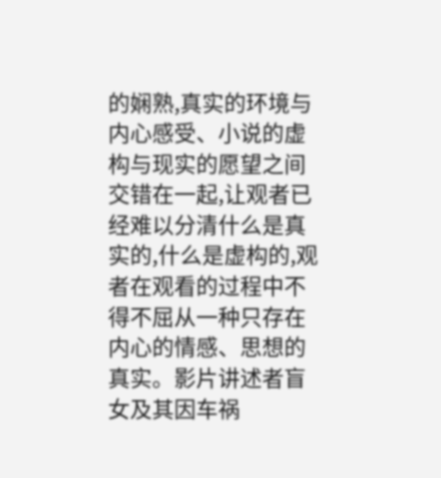的娴熟,真实的环境与内心感受、小说的虚构与现实的愿望之间交错在一起,让观者已经难以分清什么是真实的,什么是虚构的,观者在观看的过程中不得不屈从一种只存在内心的情感、思想的真实。影片讲述者盲女及其因车祸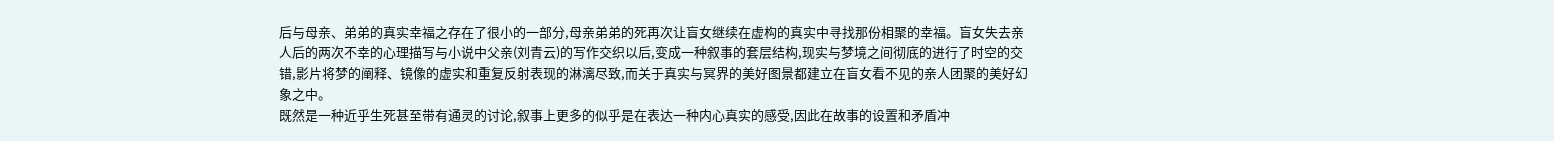后与母亲、弟弟的真实幸福之存在了很小的一部分,母亲弟弟的死再次让盲女继续在虚构的真实中寻找那份相聚的幸福。盲女失去亲人后的两次不幸的心理描写与小说中父亲(刘青云)的写作交织以后,变成一种叙事的套层结构,现实与梦境之间彻底的进行了时空的交错,影片将梦的阐释、镜像的虚实和重复反射表现的淋漓尽致,而关于真实与冥界的美好图景都建立在盲女看不见的亲人团聚的美好幻象之中。
既然是一种近乎生死甚至带有通灵的讨论,叙事上更多的似乎是在表达一种内心真实的感受,因此在故事的设置和矛盾冲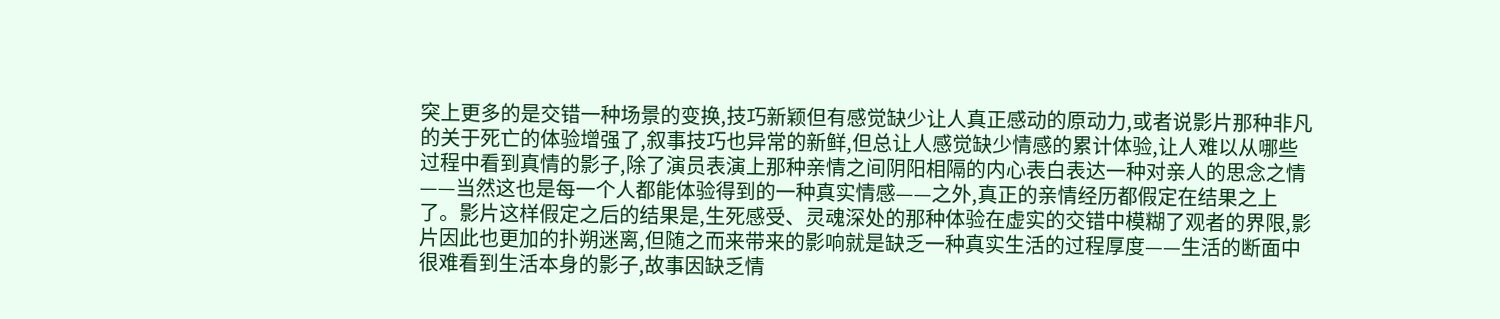突上更多的是交错一种场景的变换,技巧新颖但有感觉缺少让人真正感动的原动力,或者说影片那种非凡的关于死亡的体验增强了,叙事技巧也异常的新鲜,但总让人感觉缺少情感的累计体验,让人难以从哪些过程中看到真情的影子,除了演员表演上那种亲情之间阴阳相隔的内心表白表达一种对亲人的思念之情——当然这也是每一个人都能体验得到的一种真实情感——之外,真正的亲情经历都假定在结果之上了。影片这样假定之后的结果是,生死感受、灵魂深处的那种体验在虚实的交错中模糊了观者的界限,影片因此也更加的扑朔迷离,但随之而来带来的影响就是缺乏一种真实生活的过程厚度——生活的断面中很难看到生活本身的影子,故事因缺乏情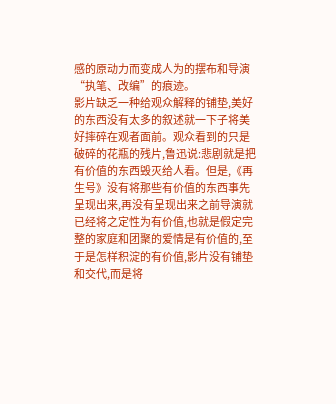感的原动力而变成人为的摆布和导演“执笔、改编”的痕迹。
影片缺乏一种给观众解释的铺垫,美好的东西没有太多的叙述就一下子将美好摔碎在观者面前。观众看到的只是破碎的花瓶的残片,鲁迅说:悲剧就是把有价值的东西毁灭给人看。但是,《再生号》没有将那些有价值的东西事先呈现出来,再没有呈现出来之前导演就已经将之定性为有价值,也就是假定完整的家庭和团聚的爱情是有价值的,至于是怎样积淀的有价值,影片没有铺垫和交代,而是将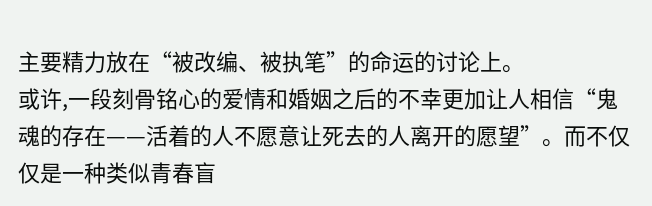主要精力放在“被改编、被执笔”的命运的讨论上。
或许,一段刻骨铭心的爱情和婚姻之后的不幸更加让人相信“鬼魂的存在——活着的人不愿意让死去的人离开的愿望”。而不仅仅是一种类似青春盲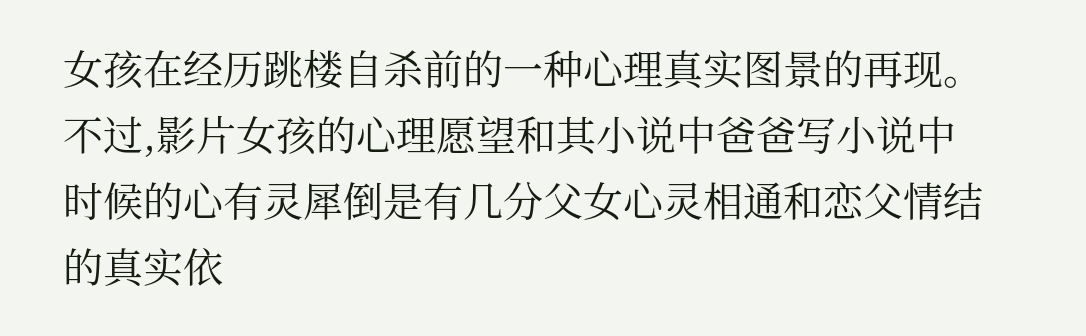女孩在经历跳楼自杀前的一种心理真实图景的再现。
不过,影片女孩的心理愿望和其小说中爸爸写小说中时候的心有灵犀倒是有几分父女心灵相通和恋父情结的真实依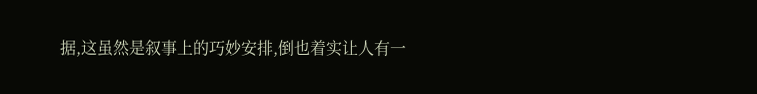据,这虽然是叙事上的巧妙安排,倒也着实让人有一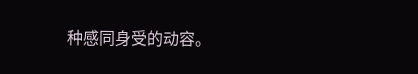种感同身受的动容。